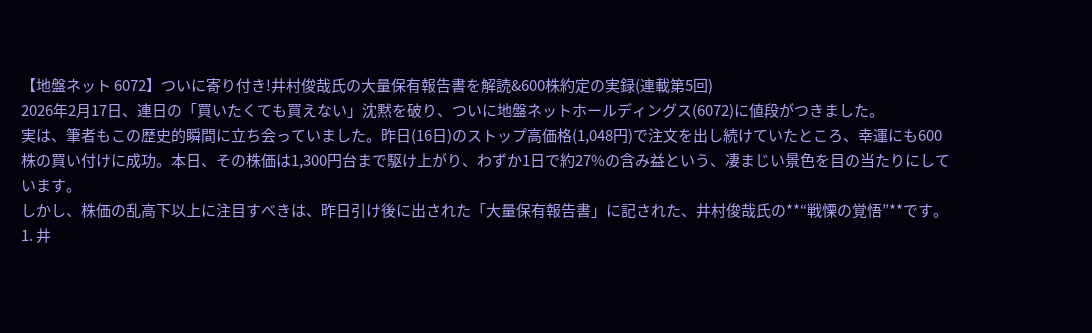【地盤ネット 6072】ついに寄り付き!井村俊哉氏の大量保有報告書を解読&600株約定の実録(連載第5回)
2026年2月17日、連日の「買いたくても買えない」沈黙を破り、ついに地盤ネットホールディングス(6072)に値段がつきました。
実は、筆者もこの歴史的瞬間に立ち会っていました。昨日(16日)のストップ高価格(1,048円)で注文を出し続けていたところ、幸運にも600株の買い付けに成功。本日、その株価は1,300円台まで駆け上がり、わずか1日で約27%の含み益という、凄まじい景色を目の当たりにしています。
しかし、株価の乱高下以上に注目すべきは、昨日引け後に出された「大量保有報告書」に記された、井村俊哉氏の**“戦慄の覚悟”**です。
1. 井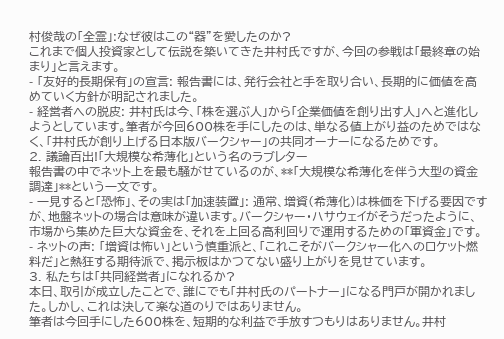村俊哉の「全霊」:なぜ彼はこの“器”を愛したのか?
これまで個人投資家として伝説を築いてきた井村氏ですが、今回の参戦は「最終章の始まり」と言えます。
- 「友好的長期保有」の宣言: 報告書には、発行会社と手を取り合い、長期的に価値を高めていく方針が明記されました。
- 経営者への脱皮: 井村氏は今、「株を選ぶ人」から「企業価値を創り出す人」へと進化しようとしています。筆者が今回600株を手にしたのは、単なる値上がり益のためではなく、「井村氏が創り上げる日本版バークシャー」の共同オーナーになるためです。
2. 議論百出!「大規模な希薄化」という名のラブレター
報告書の中でネット上を最も騒がせているのが、**「大規模な希薄化を伴う大型の資金調達」**という一文です。
- 一見すると「恐怖」、その実は「加速装置」: 通常、増資(希薄化)は株価を下げる要因ですが、地盤ネットの場合は意味が違います。バークシャー・ハサウェイがそうだったように、市場から集めた巨大な資金を、それを上回る高利回りで運用するための「軍資金」です。
- ネットの声: 「増資は怖い」という慎重派と、「これこそがバークシャー化へのロケット燃料だ」と熱狂する期待派で、掲示板はかつてない盛り上がりを見せています。
3. 私たちは「共同経営者」になれるか?
本日、取引が成立したことで、誰にでも「井村氏のパートナー」になる門戸が開かれました。しかし、これは決して楽な道のりではありません。
筆者は今回手にした600株を、短期的な利益で手放すつもりはありません。井村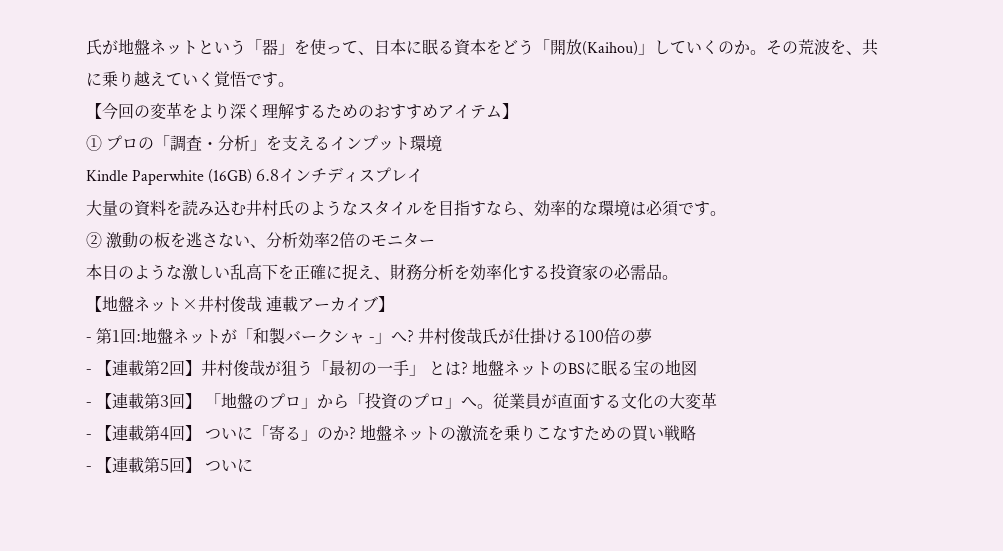氏が地盤ネットという「器」を使って、日本に眠る資本をどう「開放(Kaihou)」していくのか。その荒波を、共に乗り越えていく覚悟です。
【今回の変革をより深く理解するためのおすすめアイテム】
① プロの「調査・分析」を支えるインプット環境
Kindle Paperwhite (16GB) 6.8インチディスプレイ
大量の資料を読み込む井村氏のようなスタイルを目指すなら、効率的な環境は必須です。
② 激動の板を逃さない、分析効率2倍のモニター
本日のような激しい乱高下を正確に捉え、財務分析を効率化する投資家の必需品。
【地盤ネット×井村俊哉 連載アーカイブ】
- 第1回:地盤ネットが「和製バークシャ -」へ? 井村俊哉氏が仕掛ける100倍の夢
- 【連載第2回】井村俊哉が狙う「最初の一手」 とは? 地盤ネットのBSに眠る宝の地図
- 【連載第3回】 「地盤のプロ」から「投資のプロ」へ。従業員が直面する文化の大変革
- 【連載第4回】 ついに「寄る」のか? 地盤ネットの激流を乗りこなすための買い戦略
- 【連載第5回】 ついに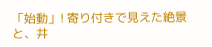「始動」! 寄り付きで見えた絶景と、井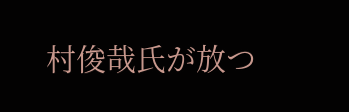村俊哉氏が放つ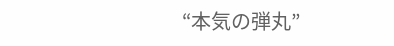“本気の弾丸”